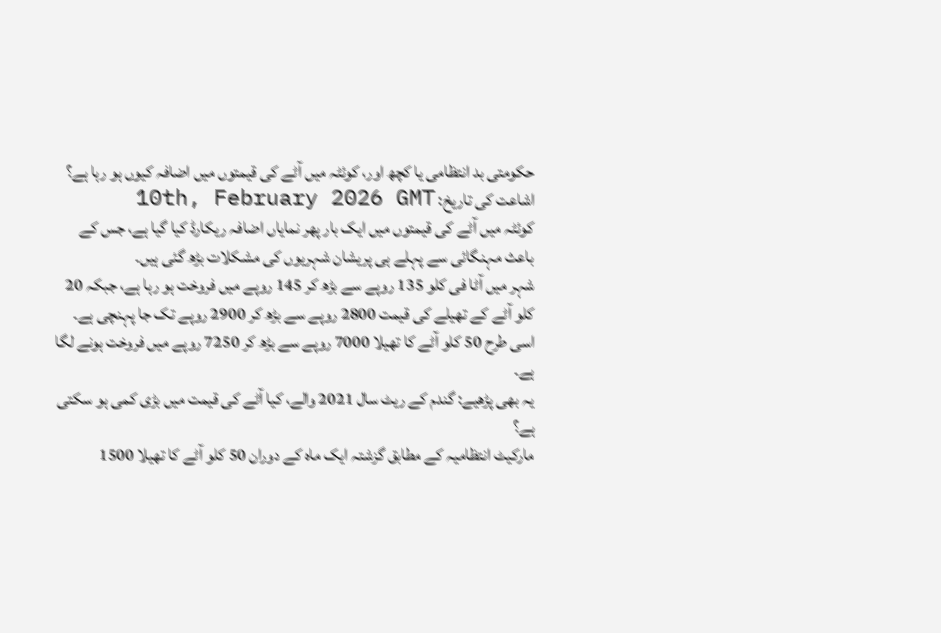حکومتی بد انتظامی یا کچھ اور، کوئٹہ میں آٹے کی قیمتوں میں اضافہ کیوں ہو رہا ہے؟
اشاعت کی تاریخ: 10th, February 2026 GMT
کوئٹہ میں آٹے کی قیمتوں میں ایک بار پھر نمایاں اضافہ ریکارڈ کیا گیا ہے، جس کے باعث مہنگائی سے پہلے ہی پریشان شہریوں کی مشکلات بڑھ گئی ہیں۔
شہر میں آٹا فی کلو 135 روپے سے بڑھ کر 145 روپے میں فروخت ہو رہا ہے، جبکہ 20 کلو آٹے کے تھیلے کی قیمت 2800 روپے سے بڑھ کر 2900 روپے تک جا پہنچی ہے۔ اسی طرح 50 کلو آٹے کا تھیلا 7000 روپے سے بڑھ کر 7250 روپے میں فروخت ہونے لگا ہے۔
یہ بھی پڑھیے: گندم کے ریٹ سال 2021 والے، کیا آٹے کی قیمت میں بڑی کمی ہو سکتی ہے؟
مارکیٹ انتظامیہ کے مطابق گزشتہ ایک ماہ کے دوران 50 کلو آٹے کا تھیلا 1500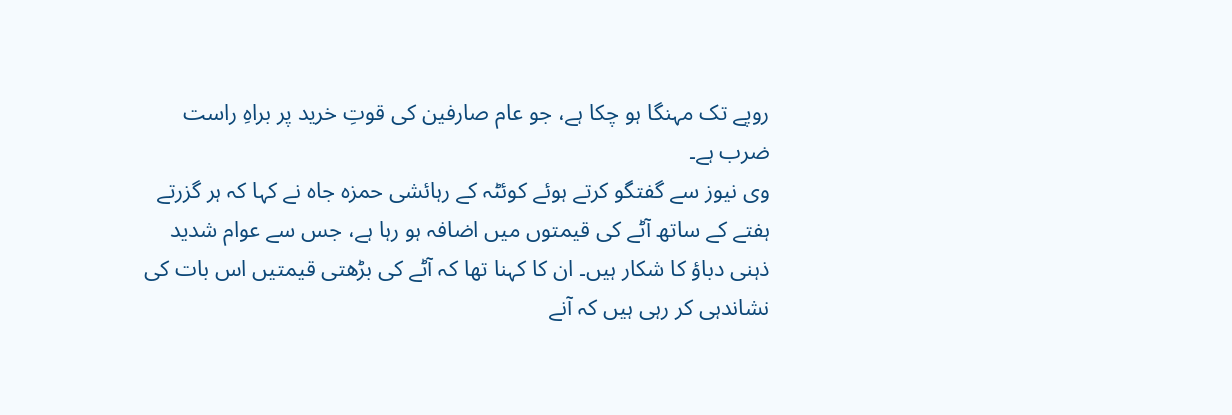روپے تک مہنگا ہو چکا ہے، جو عام صارفین کی قوتِ خرید پر براہِ راست ضرب ہے۔
وی نیوز سے گفتگو کرتے ہوئے کوئٹہ کے رہائشی حمزہ جاہ نے کہا کہ ہر گزرتے ہفتے کے ساتھ آٹے کی قیمتوں میں اضافہ ہو رہا ہے، جس سے عوام شدید ذہنی دباؤ کا شکار ہیں۔ ان کا کہنا تھا کہ آٹے کی بڑھتی قیمتیں اس بات کی نشاندہی کر رہی ہیں کہ آنے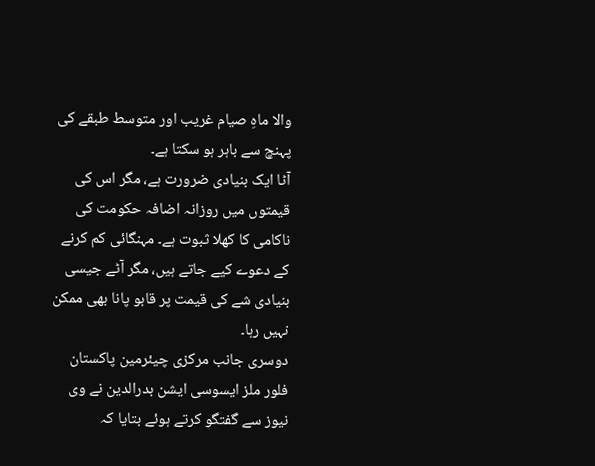والا ماہِ صیام غریب اور متوسط طبقے کی پہنچ سے باہر ہو سکتا ہے۔
آٹا ایک بنیادی ضرورت ہے، مگر اس کی قیمتوں میں روزانہ اضافہ حکومت کی ناکامی کا کھلا ثبوت ہے۔ مہنگائی کم کرنے کے دعوے کیے جاتے ہیں، مگر آٹے جیسی بنیادی شے کی قیمت پر قابو پانا بھی ممکن نہیں رہا۔
دوسری جانب مرکزی چیئرمین پاکستان فلور ملز ایسوسی ایشن بدرالدین نے وی نیوز سے گفتگو کرتے ہوئے بتایا کہ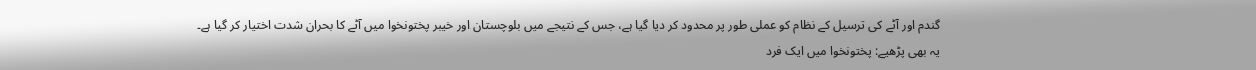گندم اور آٹے کی ترسیل کے نظام کو عملی طور پر محدود کر دیا گیا ہے، جس کے نتیجے میں بلوچستان اور خیبر پختونخوا میں آٹے کا بحران شدت اختیار کر گیا ہے۔
یہ بھی پڑھیے: پختونخوا میں ایک فرد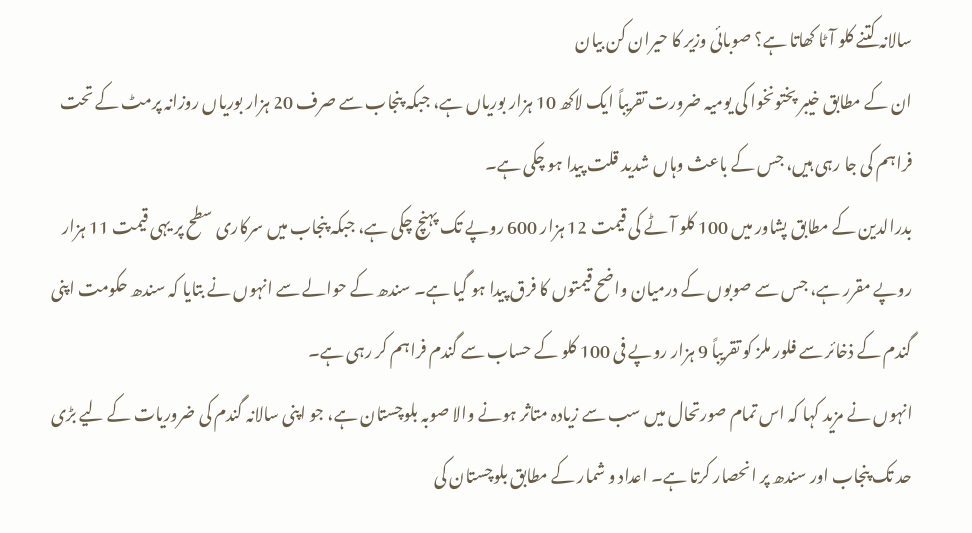سالانہ کتنے کلو آٹا کھاتا ہے؟ صوبائی وزیر کا حیران کن بیان
ان کے مطابق خیبر پختونخوا کی یومیہ ضرورت تقریباً ایک لاکھ 10 ہزار بوریاں ہے، جبکہ پنجاب سے صرف 20 ہزار بوریاں روزانہ پرمٹ کے تحت فراہم کی جا رہی ہیں، جس کے باعث وہاں شدید قلت پیدا ہو چکی ہے۔
بدرالدین کے مطابق پشاور میں 100 کلو آٹے کی قیمت 12 ہزار 600 روپے تک پہنچ چکی ہے، جبکہ پنجاب میں سرکاری سطح پر یہی قیمت 11 ہزار روپے مقرر ہے، جس سے صوبوں کے درمیان واضح قیمتوں کا فرق پیدا ہو گیا ہے۔ سندھ کے حوالے سے انہوں نے بتایا کہ سندھ حکومت اپنی گندم کے ذخائر سے فلور ملز کو تقریباً 9 ہزار روپے فی 100 کلو کے حساب سے گندم فراہم کر رہی ہے۔
انہوں نے مزید کہا کہ اس تمام صورتحال میں سب سے زیادہ متاثر ہونے والا صوبہ بلوچستان ہے، جو اپنی سالانہ گندم کی ضروریات کے لیے بڑی حد تک پنجاب اور سندھ پر انحصار کرتا ہے۔ اعداد و شمار کے مطابق بلوچستان کی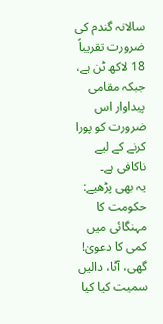سالانہ گندم کی ضرورت تقریباً 18 لاکھ ٹن ہے، جبکہ مقامی پیداوار اس ضرورت کو پورا کرنے کے لیے ناکافی ہے۔
یہ بھی پڑھیے: حکومت کا مہنگائی میں کمی کا دعویٰ! گھی، آٹا، دالیں سمیت کیا کیا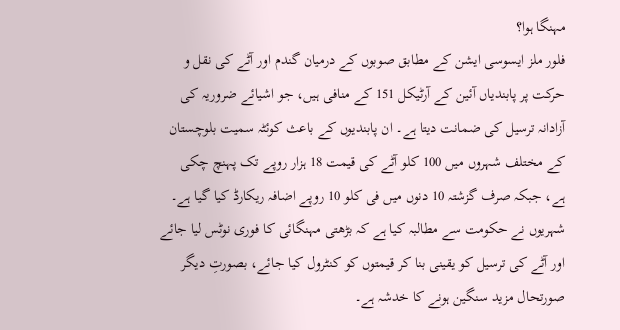مہنگا ہوا؟
فلور ملز ایسوسی ایشن کے مطابق صوبوں کے درمیان گندم اور آٹے کی نقل و حرکت پر پابندیاں آئین کے آرٹیکل 151 کے منافی ہیں، جو اشیائے ضروریہ کی آزادانہ ترسیل کی ضمانت دیتا ہے۔ ان پابندیوں کے باعث کوئٹہ سمیت بلوچستان کے مختلف شہروں میں 100 کلو آٹے کی قیمت 18 ہزار روپے تک پہنچ چکی ہے، جبکہ صرف گزشتہ 10 دنوں میں فی کلو 10 روپے اضافہ ریکارڈ کیا گیا ہے۔
شہریوں نے حکومت سے مطالبہ کیا ہے کہ بڑھتی مہنگائی کا فوری نوٹس لیا جائے اور آٹے کی ترسیل کو یقینی بنا کر قیمتوں کو کنٹرول کیا جائے، بصورتِ دیگر صورتحال مزید سنگین ہونے کا خدشہ ہے۔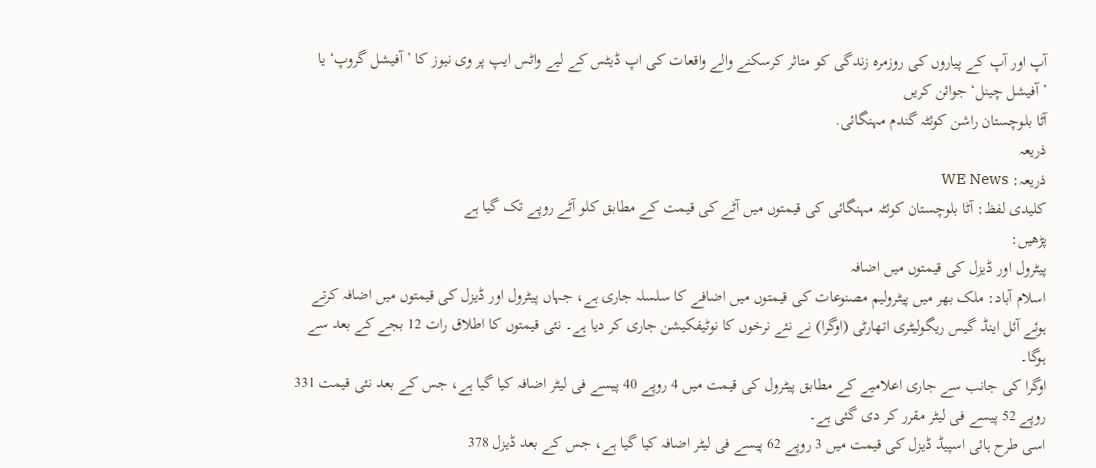آپ اور آپ کے پیاروں کی روزمرہ زندگی کو متاثر کرسکنے والے واقعات کی اپ ڈیٹس کے لیے واٹس ایپ پر وی نیوز کا ’آفیشل گروپ‘ یا ’آفیشل چینل‘ جوائن کریں
آٹا بلوچستان راشن کوئٹہ گندم مہنگائی.
ذریعہ
ذریعہ: WE News
کلیدی لفظ: آٹا بلوچستان کوئٹہ مہنگائی کی قیمتوں میں آٹے کی قیمت کے مطابق کلو آٹے روپے تک گیا ہے
پڑھیں:
پیٹرول اور ڈیزل کی قیمتوں میں اضافہ
اسلام آباد: ملک بھر میں پیٹرولیم مصنوعات کی قیمتوں میں اضافے کا سلسلہ جاری ہے، جہاں پیٹرول اور ڈیزل کی قیمتوں میں اضافہ کرتے ہوئے آئل اینڈ گیس ریگولیٹری اتھارٹی (اوگرا) نے نئے نرخوں کا نوٹیفکیشن جاری کر دیا ہے۔ نئی قیمتوں کا اطلاق رات 12 بجے کے بعد سے ہوگا۔
اوگرا کی جانب سے جاری اعلامیے کے مطابق پیٹرول کی قیمت میں 4 روپے 40 پیسے فی لیٹر اضافہ کیا گیا ہے، جس کے بعد نئی قیمت 331 روپے 52 پیسے فی لیٹر مقرر کر دی گئی ہے۔
اسی طرح ہائی اسپیڈ ڈیزل کی قیمت میں 3 روپے 62 پیسے فی لیٹر اضافہ کیا گیا ہے، جس کے بعد ڈیزل 378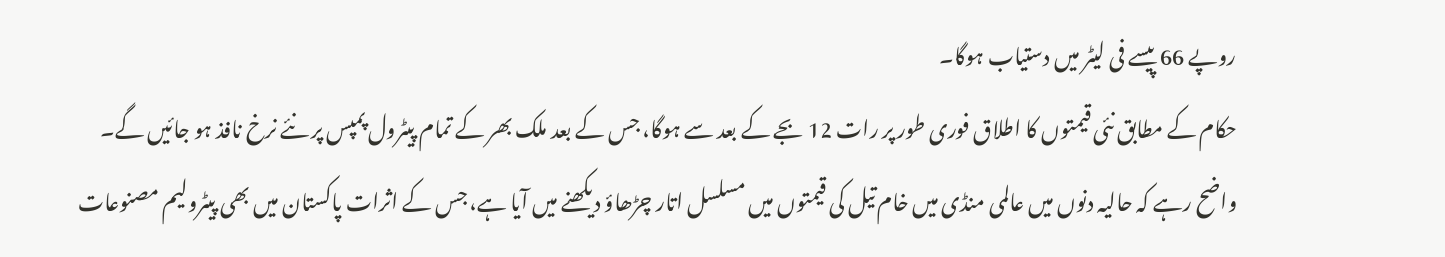روپے 66 پیسے فی لیٹر میں دستیاب ہوگا۔
حکام کے مطابق نئی قیمتوں کا اطلاق فوری طور پر رات 12 بجے کے بعد سے ہوگا، جس کے بعد ملک بھر کے تمام پیٹرول پمپس پر نئے نرخ نافذ ہو جائیں گے۔
واضح رہے کہ حالیہ دنوں میں عالمی منڈی میں خام تیل کی قیمتوں میں مسلسل اتار چڑھاؤ دیکھنے میں آیا ہے، جس کے اثرات پاکستان میں بھی پیٹرولیم مصنوعات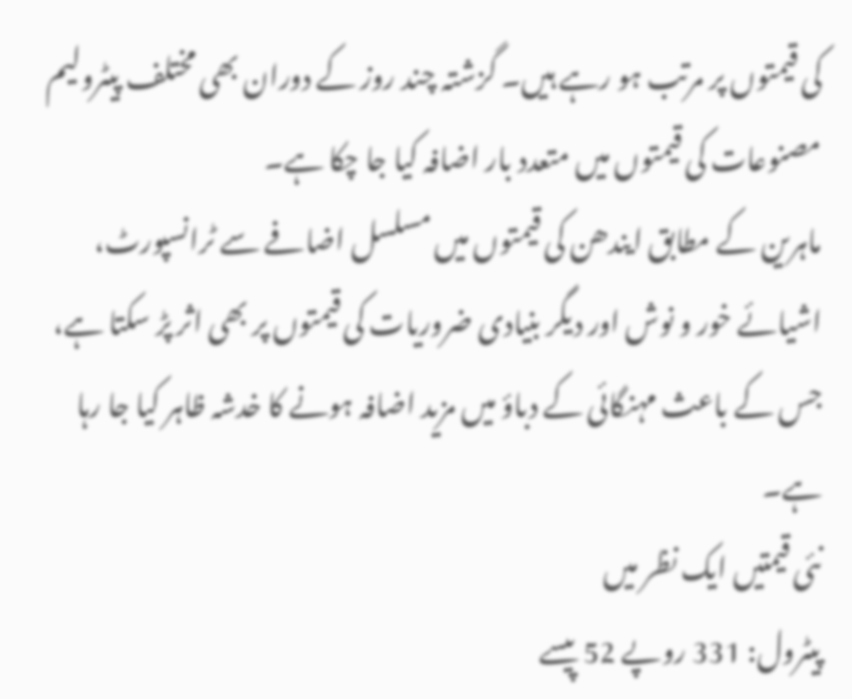کی قیمتوں پر مرتب ہو رہے ہیں۔ گزشتہ چند روز کے دوران بھی مختلف پیٹرولیم مصنوعات کی قیمتوں میں متعدد بار اضافہ کیا جا چکا ہے۔
ماہرین کے مطابق ایندھن کی قیمتوں میں مسلسل اضافے سے ٹرانسپورٹ، اشیائے خور و نوش اور دیگر بنیادی ضروریات کی قیمتوں پر بھی اثر پڑ سکتا ہے، جس کے باعث مہنگائی کے دباؤ میں مزید اضافہ ہونے کا خدشہ ظاہر کیا جا رہا ہے۔
نئی قیمتیں ایک نظر میں
پیٹرول: 331 روپے 52 پیسے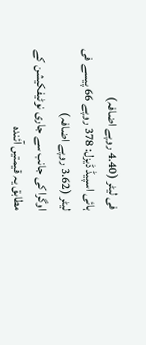فی لیٹر (4.40 روپے اضافہ)
ہائی اسپیڈ ڈیزل: 378 روپے 66 پیسے فی لیٹر (3.62 روپے اضافہ)
اوگرا کی جانب سے جاری نوٹیفکیشن کے مطابق یہ قیمتیں آئندہ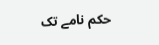حکم نامے تک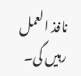نافذ العمل رہیں گی۔